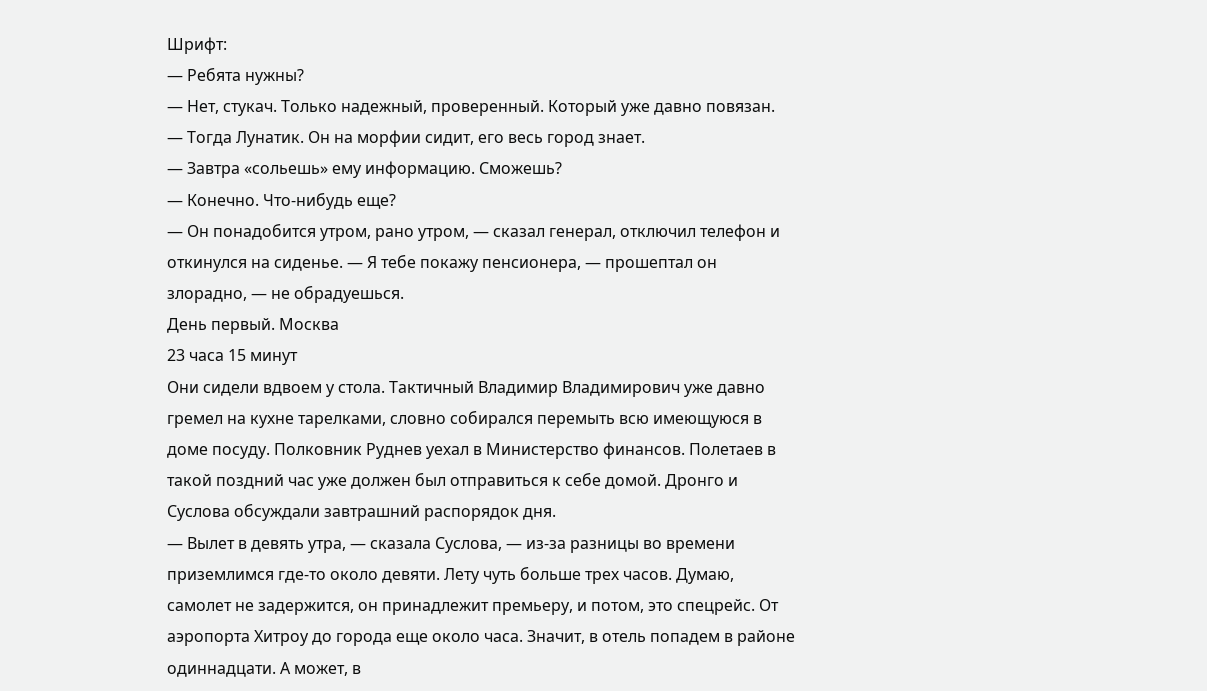Шрифт:
— Ребята нужны?
— Нет, стукач. Только надежный, проверенный. Который уже давно повязан.
— Тогда Лунатик. Он на морфии сидит, его весь город знает.
— Завтра «сольешь» ему информацию. Сможешь?
— Конечно. Что-нибудь еще?
— Он понадобится утром, рано утром, — сказал генерал, отключил телефон и откинулся на сиденье. — Я тебе покажу пенсионера, — прошептал он злорадно, — не обрадуешься.
День первый. Москва
23 часа 15 минут
Они сидели вдвоем у стола. Тактичный Владимир Владимирович уже давно гремел на кухне тарелками, словно собирался перемыть всю имеющуюся в доме посуду. Полковник Руднев уехал в Министерство финансов. Полетаев в такой поздний час уже должен был отправиться к себе домой. Дронго и Суслова обсуждали завтрашний распорядок дня.
— Вылет в девять утра, — сказала Суслова, — из-за разницы во времени приземлимся где-то около девяти. Лету чуть больше трех часов. Думаю, самолет не задержится, он принадлежит премьеру, и потом, это спецрейс. От аэропорта Хитроу до города еще около часа. Значит, в отель попадем в районе одиннадцати. А может, в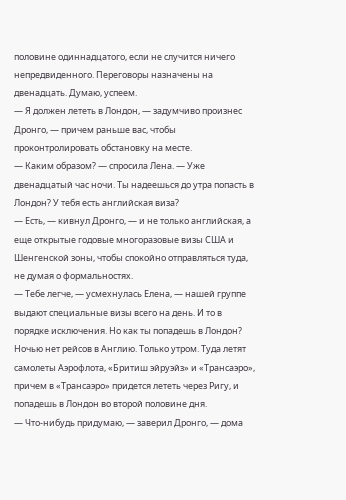половине одиннадцатого, если не случится ничего непредвиденного. Переговоры назначены на двенадцать. Думаю, успеем.
— Я должен лететь в Лондон, — задумчиво произнес Дронго, — причем раньше вас, чтобы проконтролировать обстановку на месте.
— Каким образом? — спросила Лена. — Уже двенадцатый час ночи. Ты надеешься до утра попасть в Лондон? У тебя есть английская виза?
— Есть, — кивнул Дронго, — и не только английская, а еще открытые годовые многоразовые визы США и Шенгенской зоны, чтобы спокойно отправляться туда, не думая о формальностях.
— Тебе легче, — усмехнулась Елена, — нашей группе выдают специальные визы всего на день. И то в порядке исключения. Но как ты попадешь в Лондон? Ночью нет рейсов в Англию. Только утром. Туда летят самолеты Аэрофлота, «Бритиш эйруэйз» и «Трансаэро», причем в «Трансаэро» придется лететь через Ригу, и попадешь в Лондон во второй половине дня.
— Что-нибудь придумаю, — заверил Дронго, — дома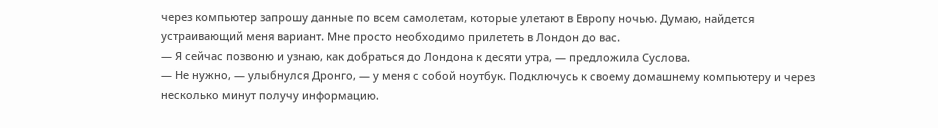через компьютер запрошу данные по всем самолетам, которые улетают в Европу ночью. Думаю, найдется устраивающий меня вариант. Мне просто необходимо прилететь в Лондон до вас.
— Я сейчас позвоню и узнаю, как добраться до Лондона к десяти утра, — предложила Суслова.
— Не нужно, — улыбнулся Дронго, — у меня с собой ноутбук. Подключусь к своему домашнему компьютеру и через несколько минут получу информацию.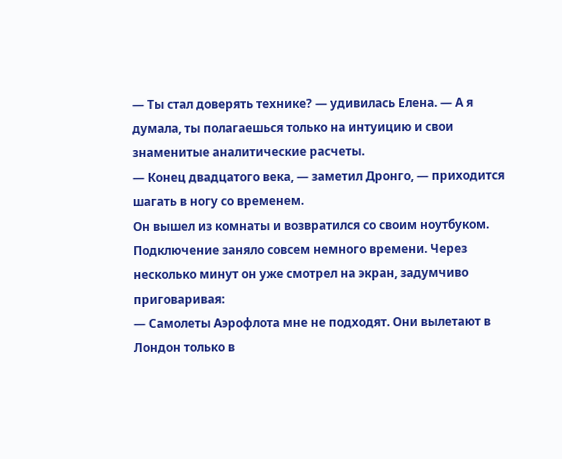— Ты стал доверять технике? — удивилась Елена. — А я думала, ты полагаешься только на интуицию и свои знаменитые аналитические расчеты.
— Конец двадцатого века, — заметил Дронго, — приходится шагать в ногу со временем.
Он вышел из комнаты и возвратился со своим ноутбуком. Подключение заняло совсем немного времени. Через несколько минут он уже смотрел на экран, задумчиво приговаривая:
— Самолеты Аэрофлота мне не подходят. Они вылетают в Лондон только в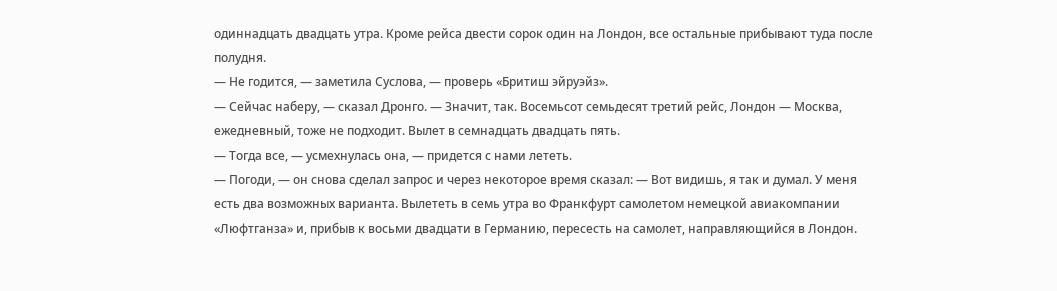одиннадцать двадцать утра. Кроме рейса двести сорок один на Лондон, все остальные прибывают туда после полудня.
— Не годится, — заметила Суслова, — проверь «Бритиш эйруэйз».
— Сейчас наберу, — сказал Дронго. — Значит, так. Восемьсот семьдесят третий рейс, Лондон — Москва, ежедневный, тоже не подходит. Вылет в семнадцать двадцать пять.
— Тогда все, — усмехнулась она, — придется с нами лететь.
— Погоди, — он снова сделал запрос и через некоторое время сказал: — Вот видишь, я так и думал. У меня есть два возможных варианта. Вылететь в семь утра во Франкфурт самолетом немецкой авиакомпании «Люфтганза» и, прибыв к восьми двадцати в Германию, пересесть на самолет, направляющийся в Лондон.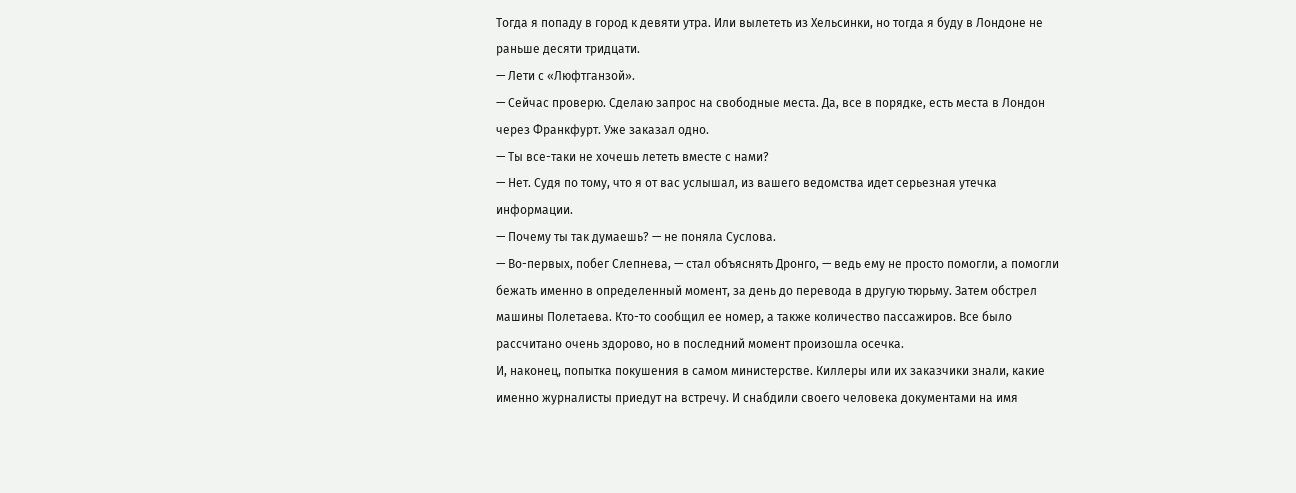Тогда я попаду в город к девяти утра. Или вылететь из Хельсинки, но тогда я буду в Лондоне не раньше десяти тридцати.
— Лети с «Люфтганзой».
— Сейчас проверю. Сделаю запрос на свободные места. Да, все в порядке, есть места в Лондон через Франкфурт. Уже заказал одно.
— Ты все-таки не хочешь лететь вместе с нами?
— Нет. Судя по тому, что я от вас услышал, из вашего ведомства идет серьезная утечка информации.
— Почему ты так думаешь? — не поняла Суслова.
— Во-первых, побег Слепнева, — стал объяснять Дронго, — ведь ему не просто помогли, а помогли бежать именно в определенный момент, за день до перевода в другую тюрьму. Затем обстрел машины Полетаева. Кто-то сообщил ее номер, а также количество пассажиров. Все было рассчитано очень здорово, но в последний момент произошла осечка.
И, наконец, попытка покушения в самом министерстве. Киллеры или их заказчики знали, какие именно журналисты приедут на встречу. И снабдили своего человека документами на имя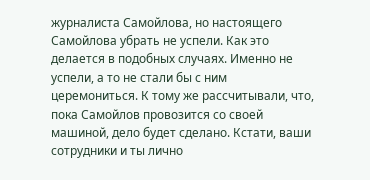журналиста Самойлова, но настоящего Самойлова убрать не успели. Как это делается в подобных случаях. Именно не успели, а то не стали бы с ним церемониться. К тому же рассчитывали, что, пока Самойлов провозится со своей машиной, дело будет сделано. Кстати, ваши сотрудники и ты лично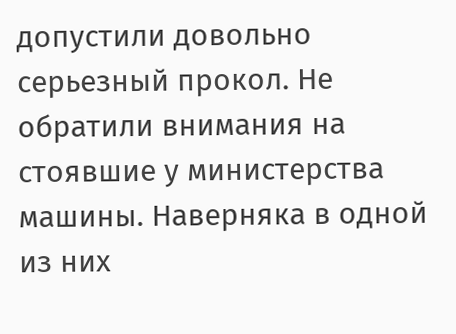допустили довольно серьезный прокол. Не обратили внимания на стоявшие у министерства машины. Наверняка в одной из них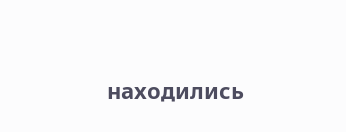находились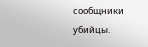сообщники убийцы.